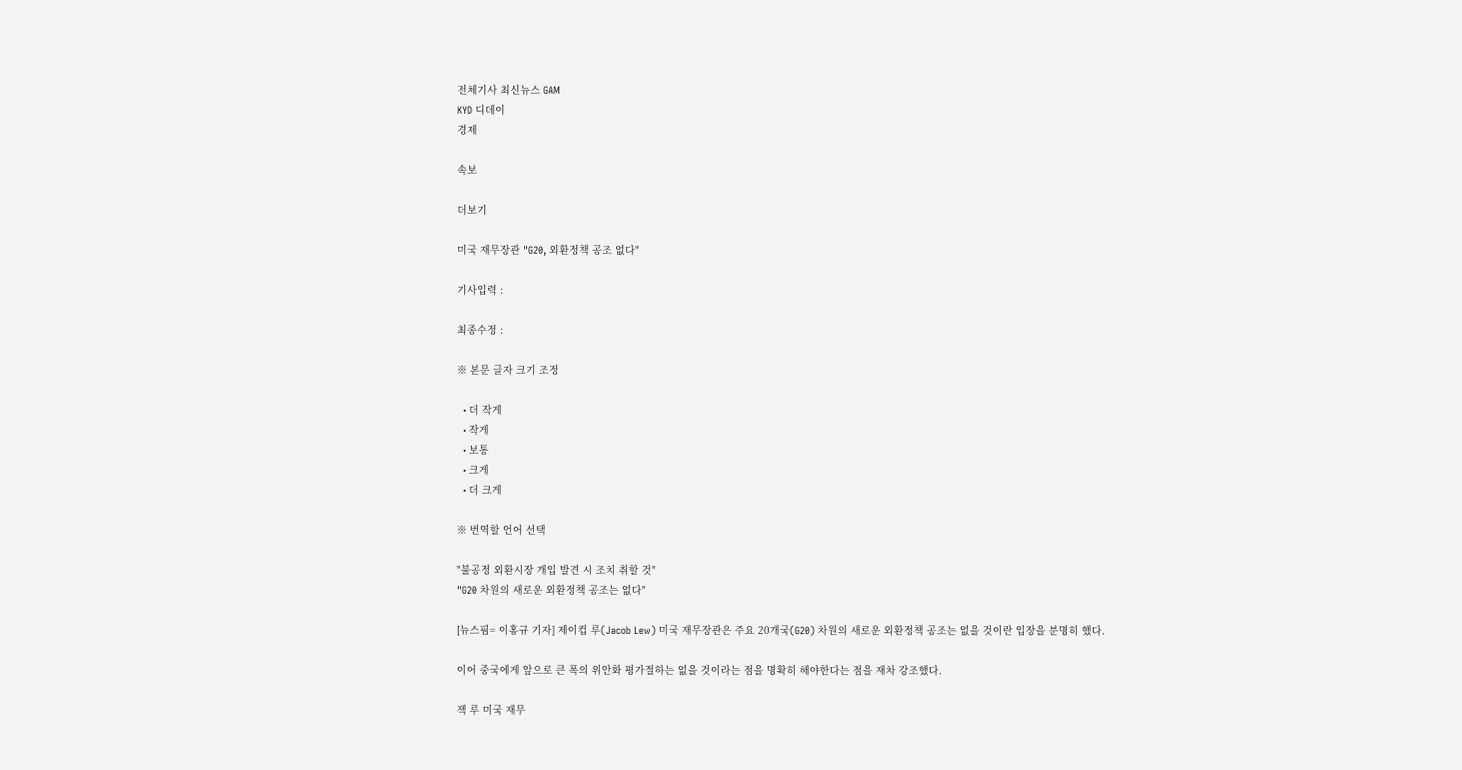전체기사 최신뉴스 GAM
KYD 디데이
경제

속보

더보기

미국 재무장관 "G20, 외환정책 공조 없다"

기사입력 :

최종수정 :

※ 본문 글자 크기 조정

  • 더 작게
  • 작게
  • 보통
  • 크게
  • 더 크게

※ 번역할 언어 선택

"불공정 외환시장 개입 발견 시 조치 취할 것"
"G20 차원의 새로운 외환정책 공조는 없다"

[뉴스핌= 이홍규 기자] 제이컵 루(Jacob Lew) 미국 재무장관은 주요 20개국(G20) 차원의 새로운 외환정책 공조는 없을 것이란 입장을 분명히 했다.

이어 중국에게 앞으로 큰 폭의 위안화 평가절하는 없을 것이라는 점을 명확히 해야한다는 점을 재차 강조했다.

잭 루 미국 재무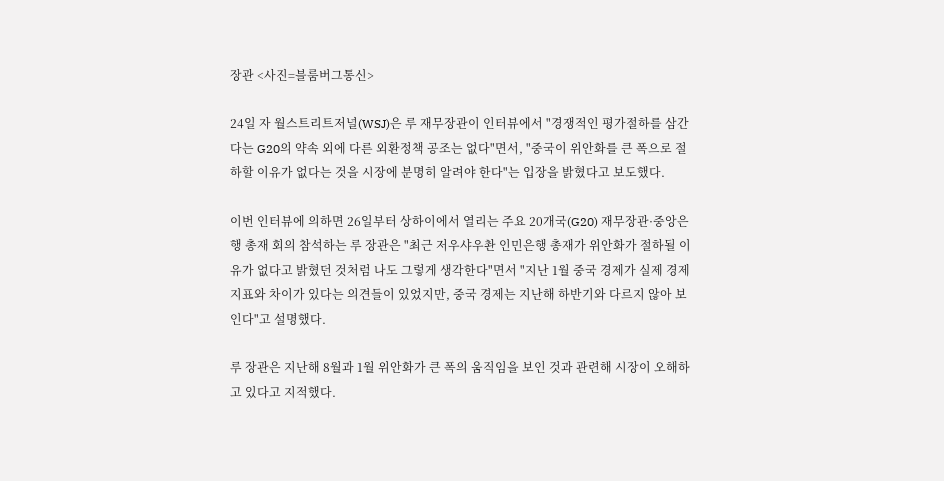장관 <사진=블룸버그통신>

24일 자 월스트리트저널(WSJ)은 루 재무장관이 인터뷰에서 "경쟁적인 평가절하를 삼간다는 G20의 약속 외에 다른 외환정책 공조는 없다"면서, "중국이 위안화를 큰 폭으로 절하할 이유가 없다는 것을 시장에 분명히 알려야 한다"는 입장을 밝혔다고 보도했다.

이번 인터뷰에 의하면 26일부터 상하이에서 열리는 주요 20개국(G20) 재무장관·중앙은행 총재 회의 참석하는 루 장관은 "최근 저우샤우촨 인민은행 총재가 위안화가 절하될 이유가 없다고 밝혔던 것처럼 나도 그렇게 생각한다"면서 "지난 1월 중국 경제가 실제 경제 지표와 차이가 있다는 의견들이 있었지만, 중국 경제는 지난해 하반기와 다르지 않아 보인다"고 설명했다.

루 장관은 지난해 8월과 1월 위안화가 큰 폭의 움직임을 보인 것과 관련해 시장이 오해하고 있다고 지적했다.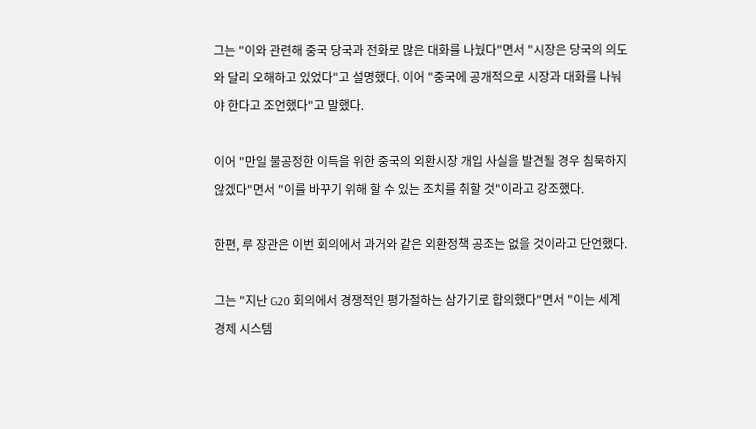그는 "이와 관련해 중국 당국과 전화로 많은 대화를 나눴다"면서 "시장은 당국의 의도와 달리 오해하고 있었다"고 설명했다. 이어 "중국에 공개적으로 시장과 대화를 나눠야 한다고 조언했다"고 말했다.

이어 "만일 불공정한 이득을 위한 중국의 외환시장 개입 사실을 발견될 경우 침묵하지 않겠다"면서 "이를 바꾸기 위해 할 수 있는 조치를 취할 것"이라고 강조했다.

한편, 루 장관은 이번 회의에서 과거와 같은 외환정책 공조는 없을 것이라고 단언했다.

그는 "지난 G20 회의에서 경쟁적인 평가절하는 삼가기로 합의했다"면서 "이는 세계경제 시스템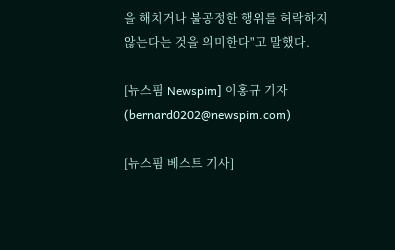을 해치거나 불공정한 행위를 허락하지 않는다는 것을 의미한다"고 말했다.

[뉴스핌 Newspim] 이홍규 기자 (bernard0202@newspim.com)

[뉴스핌 베스트 기사]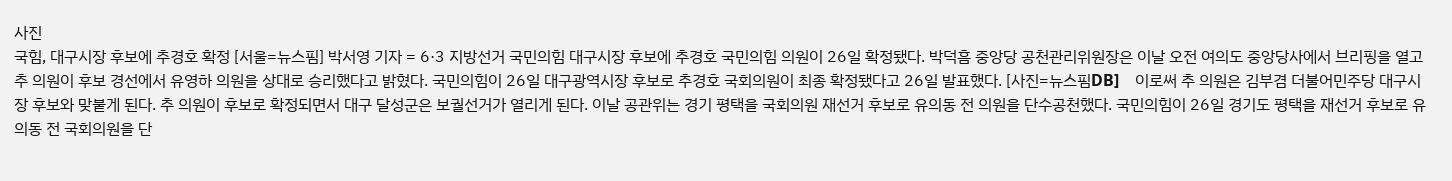사진
국힘, 대구시장 후보에 추경호 확정 [서울=뉴스핌] 박서영 기자 = 6·3 지방선거 국민의힘 대구시장 후보에 추경호 국민의힘 의원이 26일 확정됐다. 박덕흠 중앙당 공천관리위원장은 이날 오전 여의도 중앙당사에서 브리핑을 열고 추 의원이 후보 경선에서 유영하 의원을 상대로 승리했다고 밝혔다. 국민의힘이 26일 대구광역시장 후보로 추경호 국회의원이 최종 확정됐다고 26일 발표했다. [사진=뉴스핌DB]    이로써 추 의원은 김부겸 더불어민주당 대구시장 후보와 맞붙게 된다. 추 의원이 후보로 확정되면서 대구 달성군은 보궐선거가 열리게 된다. 이날 공관위는 경기 평택을 국회의원 재선거 후보로 유의동 전 의원을 단수공천했다. 국민의힘이 26일 경기도 평택을 재선거 후보로 유의동 전 국회의원을 단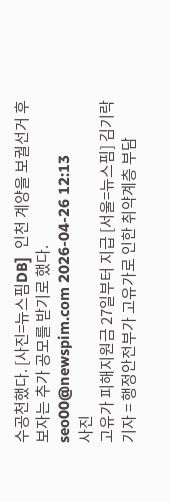수공천했다. [사진=뉴스핌DB]  인천 계양을 보궐선거 후보자는 추가 공모를 받기로 했다. seo00@newspim.com 2026-04-26 12:13
사진
고유가 피해지원금 27일부터 지급 [서울=뉴스핌] 김기락 기자 = 행정안전부가 고유가로 인한 취약계층 부담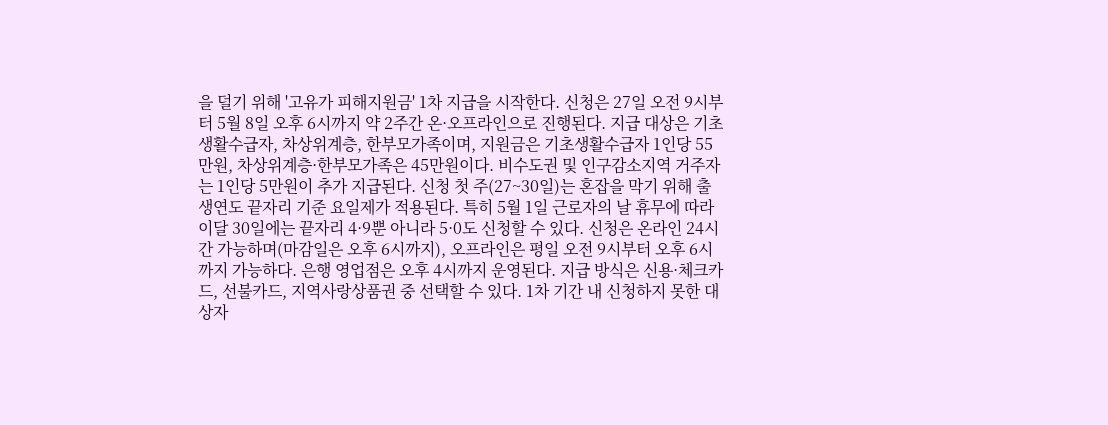을 덜기 위해 '고유가 피해지원금' 1차 지급을 시작한다. 신청은 27일 오전 9시부터 5월 8일 오후 6시까지 약 2주간 온·오프라인으로 진행된다. 지급 대상은 기초생활수급자, 차상위계층, 한부모가족이며, 지원금은 기초생활수급자 1인당 55만원, 차상위계층·한부모가족은 45만원이다. 비수도권 및 인구감소지역 거주자는 1인당 5만원이 추가 지급된다. 신청 첫 주(27~30일)는 혼잡을 막기 위해 출생연도 끝자리 기준 요일제가 적용된다. 특히 5월 1일 근로자의 날 휴무에 따라 이달 30일에는 끝자리 4·9뿐 아니라 5·0도 신청할 수 있다. 신청은 온라인 24시간 가능하며(마감일은 오후 6시까지), 오프라인은 평일 오전 9시부터 오후 6시까지 가능하다. 은행 영업점은 오후 4시까지 운영된다. 지급 방식은 신용·체크카드, 선불카드, 지역사랑상품권 중 선택할 수 있다. 1차 기간 내 신청하지 못한 대상자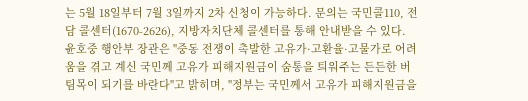는 5월 18일부터 7월 3일까지 2차 신청이 가능하다. 문의는 국민콜110, 전담 콜센터(1670-2626), 지방자치단체 콜센터를 통해 안내받을 수 있다. 윤호중 행안부 장관은 "중동 전쟁이 촉발한 고유가·고환율·고물가로 어려움을 겪고 계신 국민께 고유가 피해지원금이 숨통을 틔워주는 든든한 버팀목이 되기를 바란다"고 밝히며, "정부는 국민께서 고유가 피해지원금을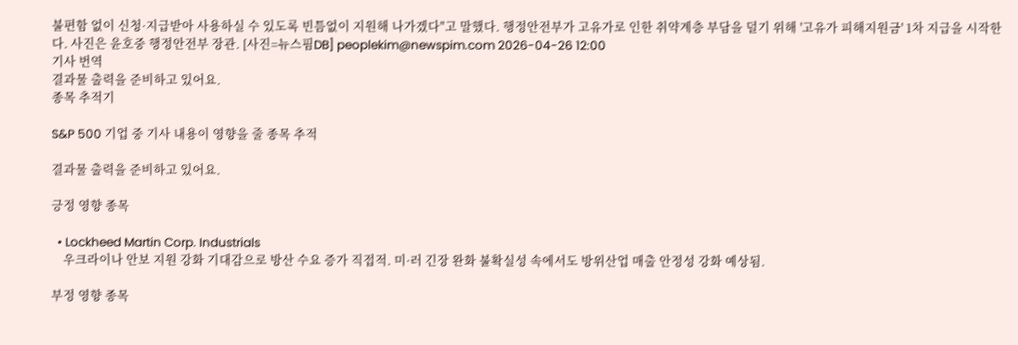불편함 없이 신청·지급받아 사용하실 수 있도록 빈틈없이 지원해 나가겠다"고 말했다. 행정안전부가 고유가로 인한 취약계층 부담을 덜기 위해 '고유가 피해지원금' 1차 지급을 시작한다. 사진은 윤호중 행정안전부 장관. [사진=뉴스핌DB] peoplekim@newspim.com 2026-04-26 12:00
기사 번역
결과물 출력을 준비하고 있어요.
종목 추적기

S&P 500 기업 중 기사 내용이 영향을 줄 종목 추적

결과물 출력을 준비하고 있어요.

긍정 영향 종목

  • Lockheed Martin Corp. Industrials
    우크라이나 안보 지원 강화 기대감으로 방산 수요 증가 직접적. 미·러 긴장 완화 불확실성 속에서도 방위산업 매출 안정성 강화 예상됨.

부정 영향 종목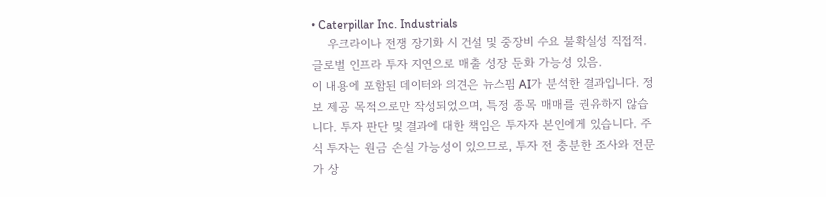• Caterpillar Inc. Industrials
    우크라이나 전쟁 장기화 시 건설 및 중장비 수요 불확실성 직접적. 글로벌 인프라 투자 지연으로 매출 성장 둔화 가능성 있음.
이 내용에 포함된 데이터와 의견은 뉴스핌 AI가 분석한 결과입니다. 정보 제공 목적으로만 작성되었으며, 특정 종목 매매를 권유하지 않습니다. 투자 판단 및 결과에 대한 책임은 투자자 본인에게 있습니다. 주식 투자는 원금 손실 가능성이 있으므로, 투자 전 충분한 조사와 전문가 상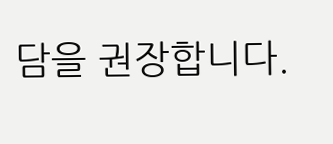담을 권장합니다.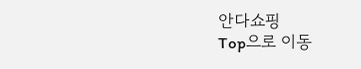안다쇼핑
Top으로 이동